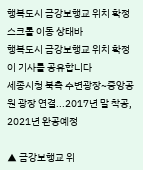행복도시 금강보행교 위치 확정
스크롤 이동 상태바
행복도시 금강보행교 위치 확정
이 기사를 공유합니다
세종시청 북측 수변광장~중앙공원 광장 연결...2017년 말 착공, 2021년 완공예정

▲ 금강보행교 위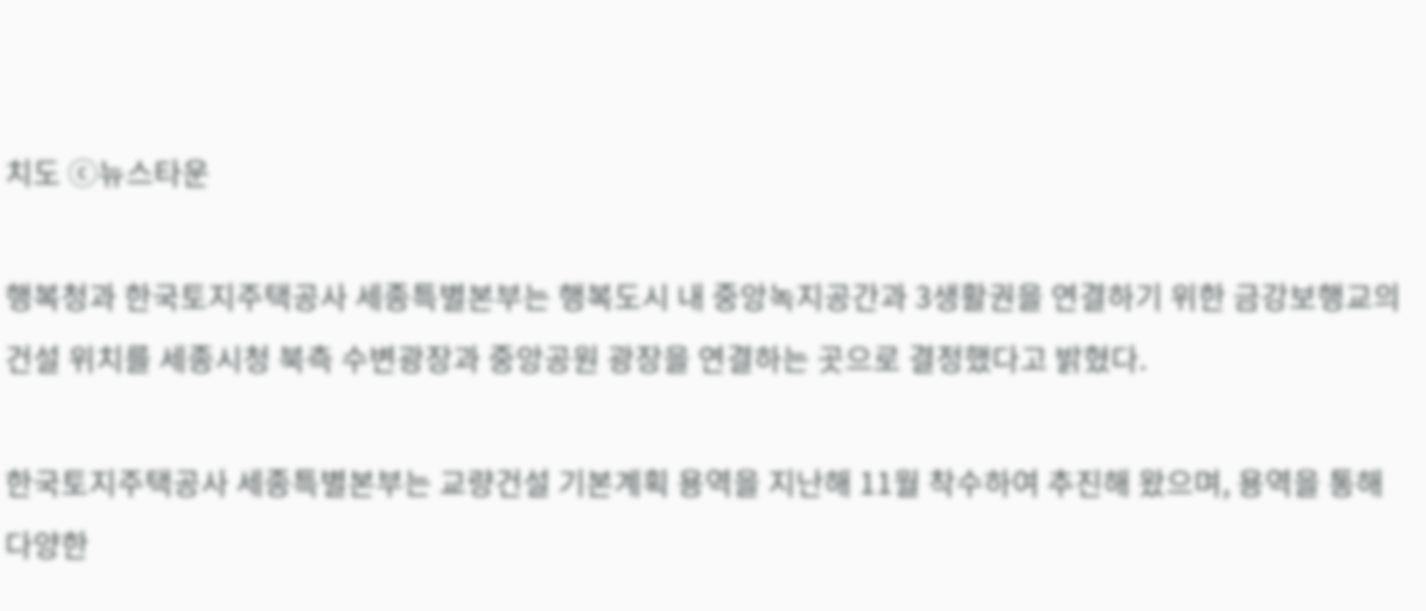치도 ⓒ뉴스타운

행복청과 한국토지주택공사 세종특별본부는 행복도시 내 중앙녹지공간과 3생활권을 연결하기 위한 금강보행교의 건설 위치를 세종시청 북측 수변광장과 중앙공원 광장을 연결하는 곳으로 결정했다고 밝혔다.

한국토지주택공사 세종특별본부는 교량건설 기본계획 용역을 지난해 11월 착수하여 추진해 왔으며, 용역을 통해 다양한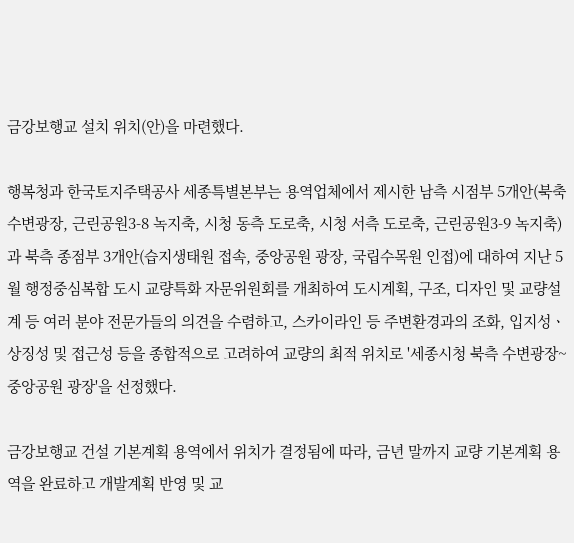금강보행교 설치 위치(안)을 마련했다.

행복청과 한국토지주택공사 세종특별본부는 용역업체에서 제시한 남측 시점부 5개안(북축 수변광장, 근린공원3-8 녹지축, 시청 동측 도로축, 시청 서측 도로축, 근린공원3-9 녹지축)과 북측 종점부 3개안(습지생태원 접속, 중앙공원 광장, 국립수목원 인접)에 대하여 지난 5월 행정중심복합 도시 교량특화 자문위원회를 개최하여 도시계획, 구조, 디자인 및 교량설계 등 여러 분야 전문가들의 의견을 수렴하고, 스카이라인 등 주변환경과의 조화, 입지성ㆍ상징성 및 접근성 등을 종합적으로 고려하여 교량의 최적 위치로 '세종시청 북측 수변광장~중앙공원 광장'을 선정했다.

금강보행교 건설 기본계획 용역에서 위치가 결정됨에 따라, 금년 말까지 교량 기본계획 용역을 완료하고 개발계획 반영 및 교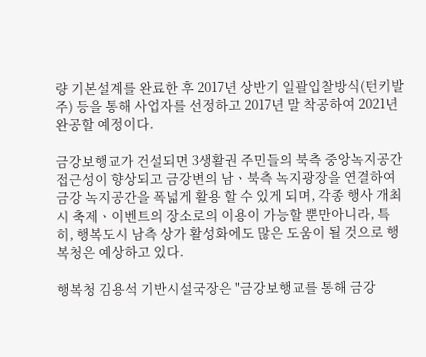량 기본설계를 완료한 후 2017년 상반기 일괄입찰방식(턴키발주) 등을 통해 사업자를 선정하고 2017년 말 착공하여 2021년 완공할 예정이다.

금강보행교가 건설되면 3생활권 주민들의 북측 중앙녹지공간 접근성이 향상되고 금강변의 남ㆍ북측 녹지광장을 연결하여 금강 녹지공간을 폭넓게 활용 할 수 있게 되며, 각종 행사 개최 시 축제ㆍ이벤트의 장소로의 이용이 가능할 뿐만아니라, 특히, 행복도시 남측 상가 활성화에도 많은 도움이 될 것으로 행복청은 예상하고 있다.

행복청 김용석 기반시설국장은 "금강보행교를 통해 금강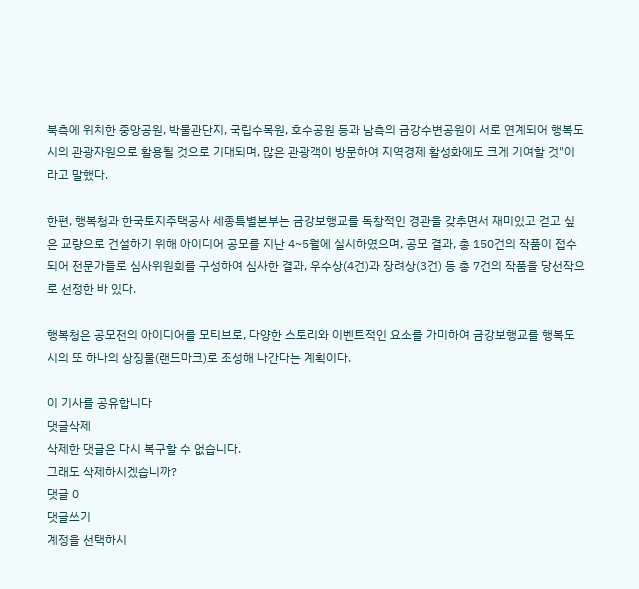북측에 위치한 중앙공원, 박물관단지, 국립수목원, 호수공원 등과 남측의 금강수변공원이 서로 연계되어 행복도시의 관광자원으로 활용될 것으로 기대되며, 많은 관광객이 방문하여 지역경제 활성화에도 크게 기여할 것"이라고 말했다.

한편, 행복청과 한국토지주택공사 세종특별본부는 금강보행교를 독창적인 경관을 갖추면서 재미있고 걷고 싶은 교량으로 건설하기 위해 아이디어 공모를 지난 4~5월에 실시하였으며, 공모 결과, 총 150건의 작품이 접수되어 전문가들로 심사위원회를 구성하여 심사한 결과, 우수상(4건)과 장려상(3건) 등 총 7건의 작품을 당선작으로 선정한 바 있다.

행복청은 공모전의 아이디어를 모티브로, 다양한 스토리와 이벤트적인 요소를 가미하여 금강보행교를 행복도시의 또 하나의 상징물(랜드마크)로 조성해 나간다는 계획이다.

이 기사를 공유합니다
댓글삭제
삭제한 댓글은 다시 복구할 수 없습니다.
그래도 삭제하시겠습니까?
댓글 0
댓글쓰기
계정을 선택하시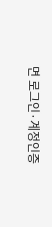면 로그인·계정인증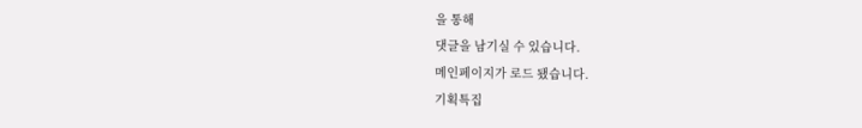을 통해
댓글을 남기실 수 있습니다.
메인페이지가 로드 됐습니다.
기획특집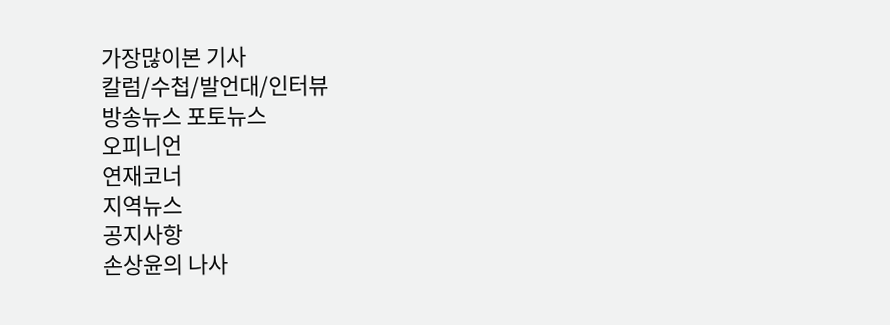가장많이본 기사
칼럼/수첩/발언대/인터뷰
방송뉴스 포토뉴스
오피니언
연재코너
지역뉴스
공지사항
손상윤의 나사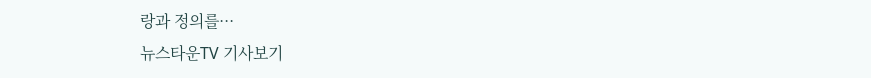랑과 정의를···
뉴스타운TV 기사보기